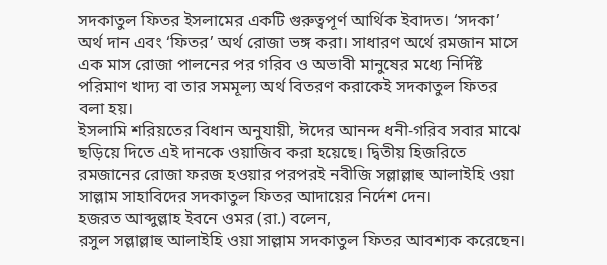সদকাতুল ফিতর ইসলামের একটি গুরুত্বপূর্ণ আর্থিক ইবাদত। ‘সদকা’ অর্থ দান এবং ‘ফিতর’ অর্থ রোজা ভঙ্গ করা। সাধারণ অর্থে রমজান মাসে এক মাস রোজা পালনের পর গরিব ও অভাবী মানুষের মধ্যে নির্দিষ্ট পরিমাণ খাদ্য বা তার সমমূল্য অর্থ বিতরণ করাকেই সদকাতুল ফিতর বলা হয়।
ইসলামি শরিয়তের বিধান অনুযায়ী, ঈদের আনন্দ ধনী-গরিব সবার মাঝে ছড়িয়ে দিতে এই দানকে ওয়াজিব করা হয়েছে। দ্বিতীয় হিজরিতে রমজানের রোজা ফরজ হওয়ার পরপরই নবীজি সল্লাল্লাহু আলাইহি ওয়া সাল্লাম সাহাবিদের সদকাতুল ফিতর আদায়ের নির্দেশ দেন।
হজরত আব্দুল্লাহ ইবনে ওমর (রা.) বলেন,
রসুল সল্লাল্লাহু আলাইহি ওয়া সাল্লাম সদকাতুল ফিতর আবশ্যক করেছেন।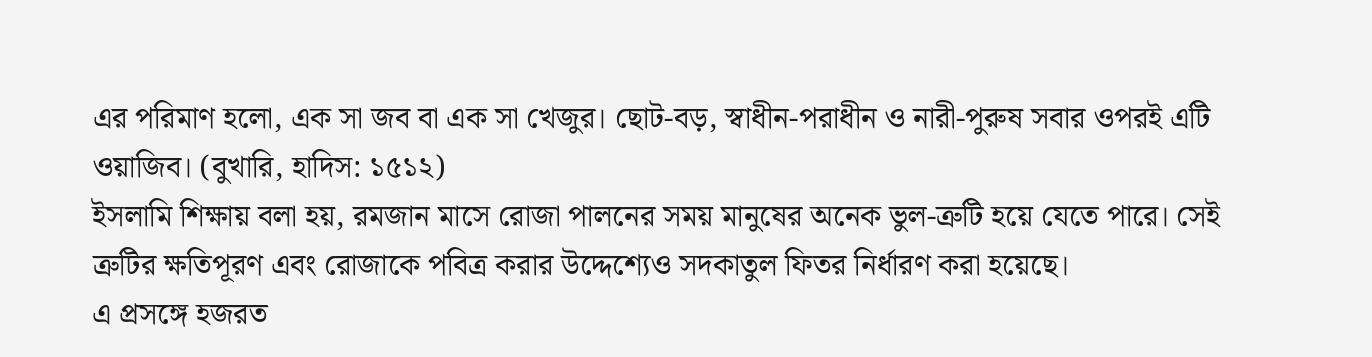এর পরিমাণ হলো, এক সা জব বা এক সা খেজুর। ছোট-বড়, স্বাধীন-পরাধীন ও নারী-পুরুষ সবার ওপরই এটি ওয়াজিব। (বুখারি, হাদিস: ১৫১২)
ইসলামি শিক্ষায় বলা হয়, রমজান মাসে রোজা পালনের সময় মানুষের অনেক ভুল-ত্রুটি হয়ে যেতে পারে। সেই ত্রুটির ক্ষতিপূরণ এবং রোজাকে পবিত্র করার উদ্দেশ্যেও সদকাতুল ফিতর নির্ধারণ করা হয়েছে।
এ প্রসঙ্গে হজরত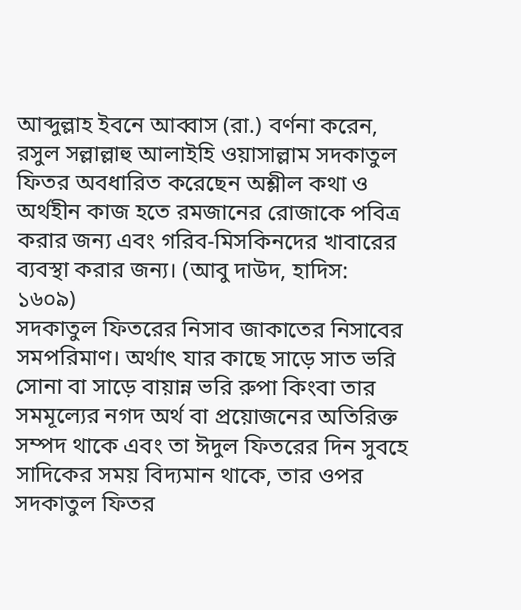আব্দুল্লাহ ইবনে আব্বাস (রা.) বর্ণনা করেন,
রসুল সল্লাল্লাহু আলাইহি ওয়াসাল্লাম সদকাতুল ফিতর অবধারিত করেছেন অশ্লীল কথা ও অর্থহীন কাজ হতে রমজানের রোজাকে পবিত্র করার জন্য এবং গরিব-মিসকিনদের খাবারের ব্যবস্থা করার জন্য। (আবু দাউদ, হাদিস: ১৬০৯)
সদকাতুল ফিতরের নিসাব জাকাতের নিসাবের সমপরিমাণ। অর্থাৎ যার কাছে সাড়ে সাত ভরি সোনা বা সাড়ে বায়ান্ন ভরি রুপা কিংবা তার সমমূল্যের নগদ অর্থ বা প্রয়োজনের অতিরিক্ত সম্পদ থাকে এবং তা ঈদুল ফিতরের দিন সুবহে সাদিকের সময় বিদ্যমান থাকে, তার ওপর সদকাতুল ফিতর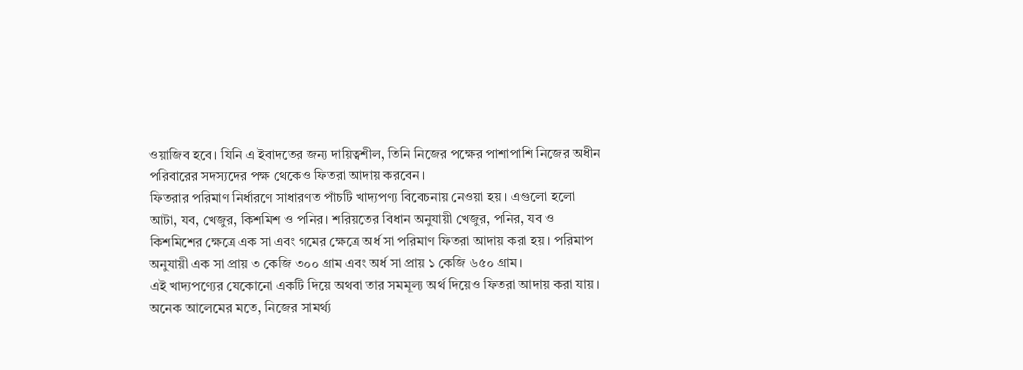ওয়াজিব হবে। যিনি এ ইবাদতের জন্য দায়িত্বশীল, তিনি নিজের পক্ষের পাশাপাশি নিজের অধীন পরিবারের সদস্যদের পক্ষ থেকেও ফিতরা আদায় করবেন।
ফিতরার পরিমাণ নির্ধারণে সাধারণত পাঁচটি খাদ্যপণ্য বিবেচনায় নেওয়া হয়। এগুলো হলো আটা, যব, খেজুর, কিশমিশ ও পনির। শরিয়তের বিধান অনুযায়ী খেজুর, পনির, যব ও কিশমিশের ক্ষেত্রে এক সা এবং গমের ক্ষেত্রে অর্ধ সা পরিমাণ ফিতরা আদায় করা হয়। পরিমাপ অনুযায়ী এক সা প্রায় ৩ কেজি ৩০০ গ্রাম এবং অর্ধ সা প্রায় ১ কেজি ৬৫০ গ্রাম।
এই খাদ্যপণ্যের যেকোনো একটি দিয়ে অথবা তার সমমূল্য অর্থ দিয়েও ফিতরা আদায় করা যায়। অনেক আলেমের মতে, নিজের সামর্থ্য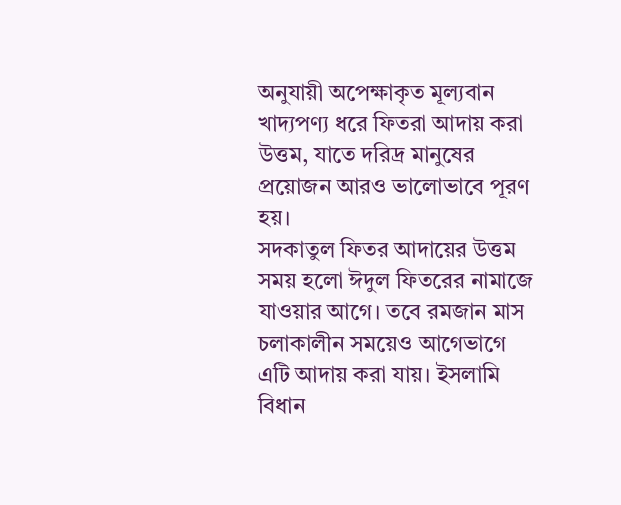অনুযায়ী অপেক্ষাকৃত মূল্যবান খাদ্যপণ্য ধরে ফিতরা আদায় করা উত্তম, যাতে দরিদ্র মানুষের প্রয়োজন আরও ভালোভাবে পূরণ হয়।
সদকাতুল ফিতর আদায়ের উত্তম সময় হলো ঈদুল ফিতরের নামাজে যাওয়ার আগে। তবে রমজান মাস চলাকালীন সময়েও আগেভাগে এটি আদায় করা যায়। ইসলামি বিধান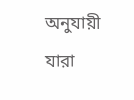অনুযায়ী যারা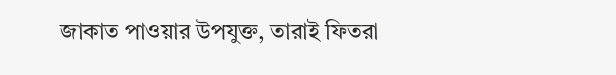জাকাত পাওয়ার উপযুক্ত, তারাই ফিতরা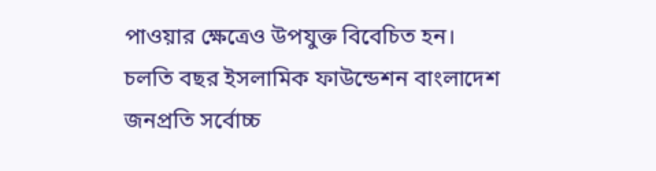পাওয়ার ক্ষেত্রেও উপযুক্ত বিবেচিত হন।
চলতি বছর ইসলামিক ফাউন্ডেশন বাংলাদেশ জনপ্রতি সর্বোচ্চ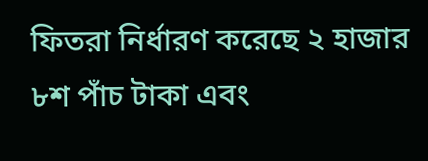ফিতরা নির্ধারণ করেছে ২ হাজার ৮শ পাঁচ টাকা এবং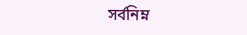সর্বনিম্ন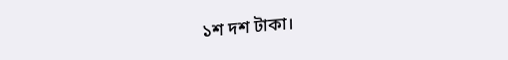১শ দশ টাকা।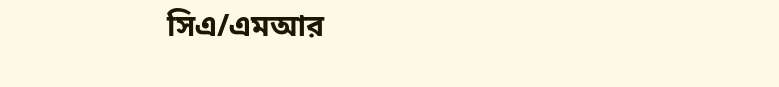সিএ/এমআর